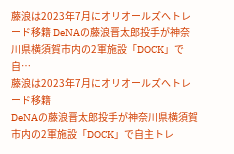藤浪は2023年7月にオリオールズへトレード移籍 DeNAの藤浪晋太郎投手が神奈川県横須賀市内の2軍施設「DOCK」で自…
藤浪は2023年7月にオリオールズへトレード移籍
DeNAの藤浪晋太郎投手が神奈川県横須賀市内の2軍施設「DOCK」で自主トレ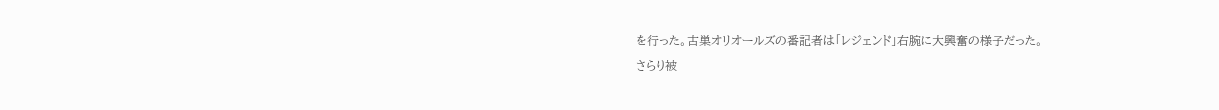を行った。古巣オリオールズの番記者は「レジェンド」右腕に大興奮の様子だった。
さらり被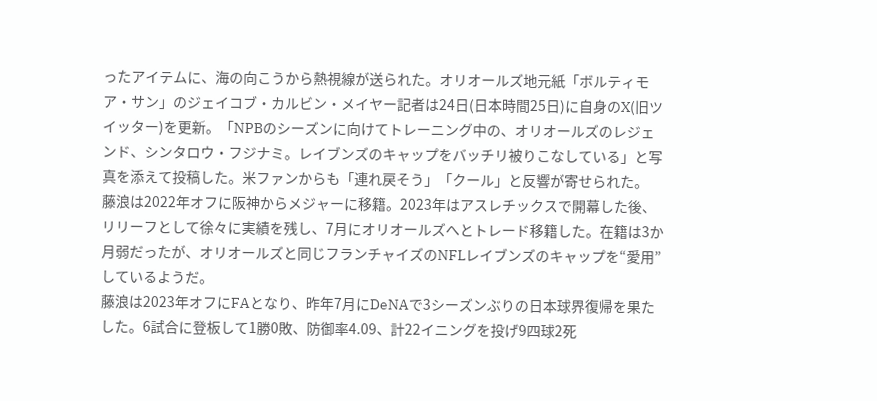ったアイテムに、海の向こうから熱視線が送られた。オリオールズ地元紙「ボルティモア・サン」のジェイコブ・カルビン・メイヤー記者は24日(日本時間25日)に自身のX(旧ツイッター)を更新。「NPBのシーズンに向けてトレーニング中の、オリオールズのレジェンド、シンタロウ・フジナミ。レイブンズのキャップをバッチリ被りこなしている」と写真を添えて投稿した。米ファンからも「連れ戻そう」「クール」と反響が寄せられた。
藤浪は2022年オフに阪神からメジャーに移籍。2023年はアスレチックスで開幕した後、リリーフとして徐々に実績を残し、7月にオリオールズへとトレード移籍した。在籍は3か月弱だったが、オリオールズと同じフランチャイズのNFLレイブンズのキャップを“愛用”しているようだ。
藤浪は2023年オフにFAとなり、昨年7月にDeNAで3シーズンぶりの日本球界復帰を果たした。6試合に登板して1勝0敗、防御率4.09、計22イニングを投げ9四球2死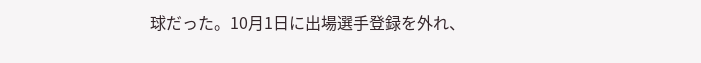球だった。10月1日に出場選手登録を外れ、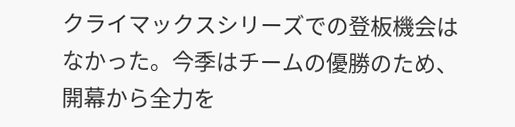クライマックスシリーズでの登板機会はなかった。今季はチームの優勝のため、開幕から全力を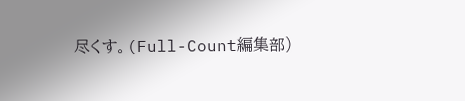尽くす。(Full-Count編集部)